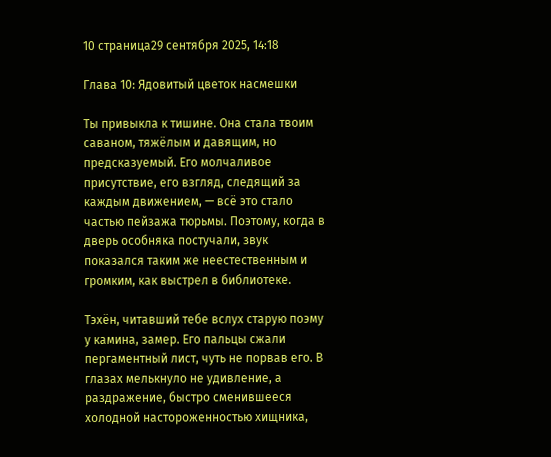10 страница29 сентября 2025, 14:18

Глава 10: Ядовитый цветок насмешки

Ты привыкла к тишине. Она стала твоим саваном, тяжёлым и давящим, но предсказуемый. Его молчаливое присутствие, его взгляд, следящий за каждым движением, — всё это стало частью пейзажа тюрьмы. Поэтому, когда в дверь особняка постучали, звук показался таким же неестественным и громким, как выстрел в библиотеке.

Тэхён, читавший тебе вслух старую поэму у камина, замер. Его пальцы сжали пергаментный лист, чуть не порвав его. В глазах мелькнуло не удивление, а раздражение, быстро сменившееся холодной настороженностью хищника,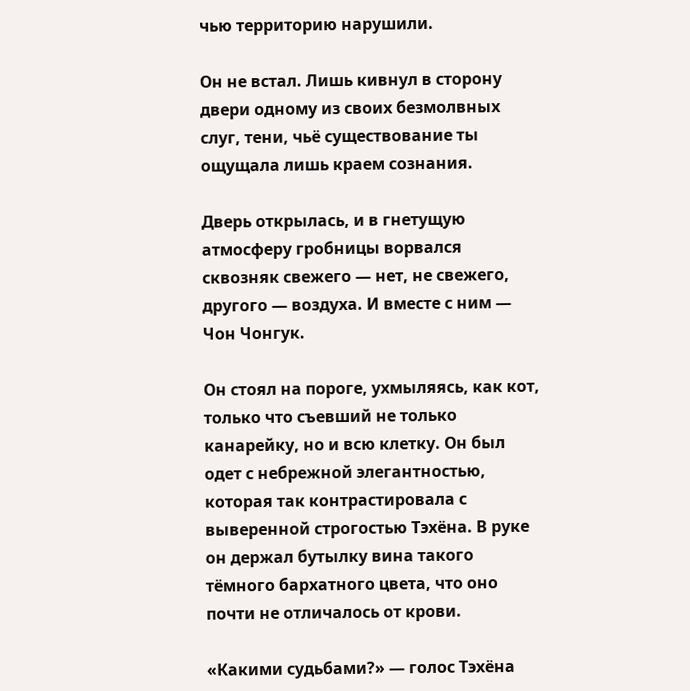чью территорию нарушили.

Он не встал. Лишь кивнул в сторону двери одному из своих безмолвных слуг, тени, чьё существование ты ощущала лишь краем сознания.

Дверь открылась, и в гнетущую атмосферу гробницы ворвался сквозняк свежего — нет, не свежего, другого — воздуха. И вместе с ним — Чон Чонгук.

Он стоял на пороге, ухмыляясь, как кот, только что съевший не только канарейку, но и всю клетку. Он был одет с небрежной элегантностью, которая так контрастировала с выверенной строгостью Тэхёна. В руке он держал бутылку вина такого тёмного бархатного цвета, что оно почти не отличалось от крови.

«Какими судьбами?» — голос Тэхёна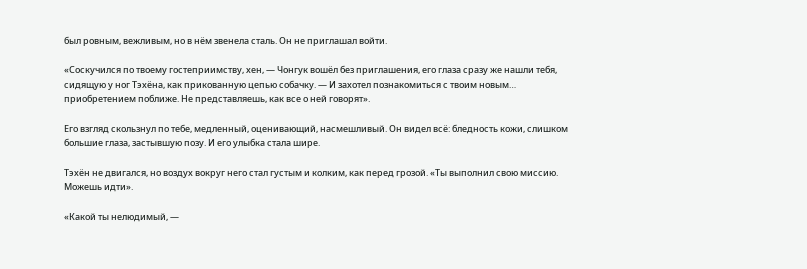был ровным, вежливым, но в нём звенела сталь. Он не приглашал войти.

«Соскучился по твоему гостеприимству, хен, — Чонгук вошёл без приглашения, его глаза сразу же нашли тебя, сидящую у ног Тэхёна, как прикованную цепью собачку. — И захотел познакомиться с твоим новым… приобретением поближе. Не представляешь, как все о ней говорят».

Его взгляд скользнул по тебе, медленный, оценивающий, насмешливый. Он видел всё: бледность кожи, слишком большие глаза, застывшую позу. И его улыбка стала шире.

Тэхён не двигался, но воздух вокруг него стал густым и колким, как перед грозой. «Ты выполнил свою миссию. Можешь идти».

«Какой ты нелюдимый, —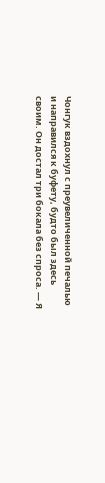Чонгук вздохнул с преувеличенной печалью и направился к буфету, будто был здесь своим. Он достал три бокала без спроса. — Я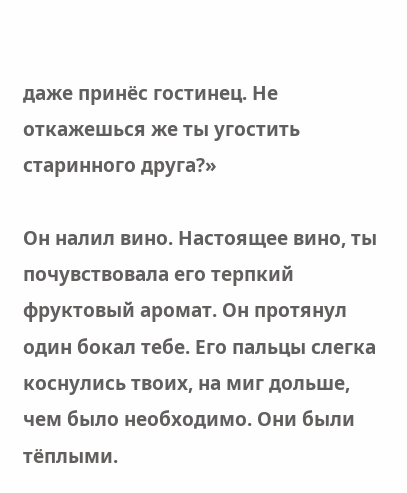даже принёс гостинец. Не откажешься же ты угостить старинного друга?»

Он налил вино. Настоящее вино, ты почувствовала его терпкий фруктовый аромат. Он протянул один бокал тебе. Его пальцы слегка коснулись твоих, на миг дольше, чем было необходимо. Они были тёплыми.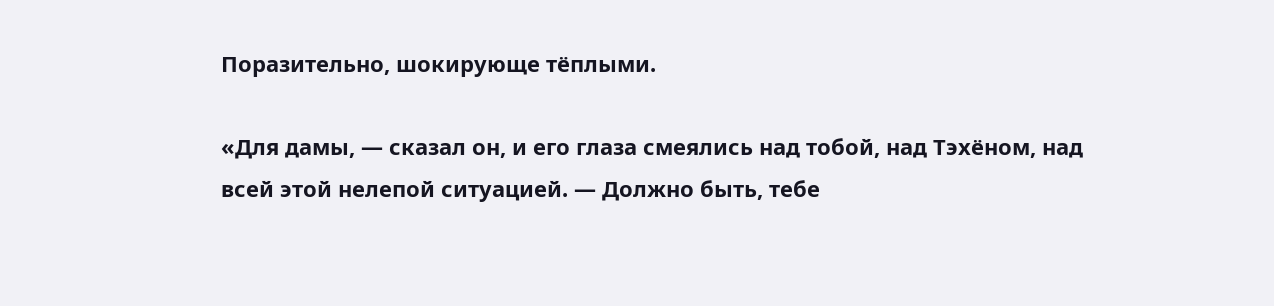Поразительно, шокирующе тёплыми.

«Для дамы, — сказал он, и его глаза смеялись над тобой, над Тэхёном, над всей этой нелепой ситуацией. — Должно быть, тебе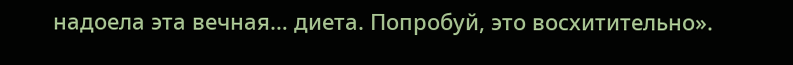надоела эта вечная… диета. Попробуй, это восхитительно».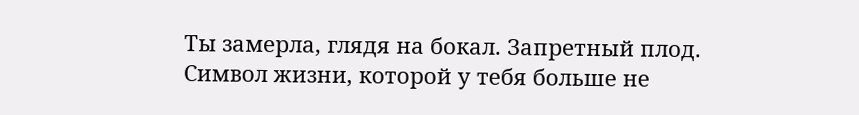Ты замерла, глядя на бокал. Запретный плод. Символ жизни, которой у тебя больше не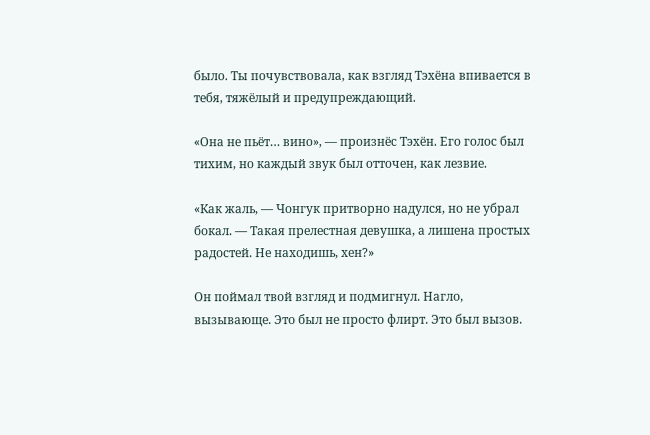было. Ты почувствовала, как взгляд Тэхёна впивается в тебя, тяжёлый и предупреждающий.

«Она не пьёт… вино», — произнёс Тэхён. Его голос был тихим, но каждый звук был отточен, как лезвие.

«Как жаль, — Чонгук притворно надулся, но не убрал бокал. — Такая прелестная девушка, а лишена простых радостей. Не находишь, хен?»

Он поймал твой взгляд и подмигнул. Нагло, вызывающе. Это был не просто флирт. Это был вызов.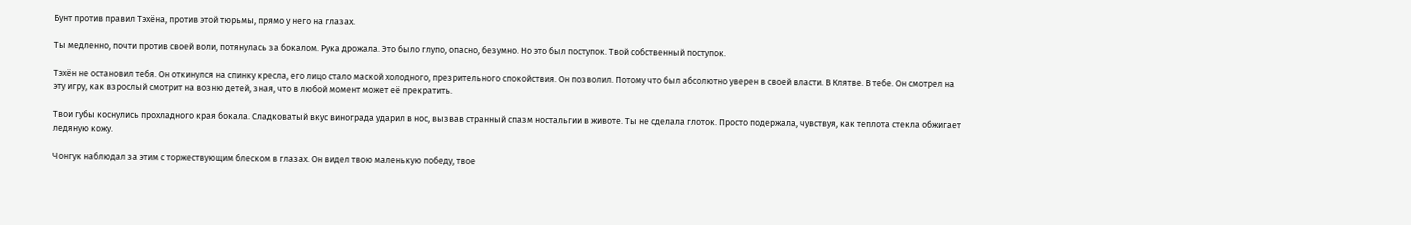Бунт против правил Тэхёна, против этой тюрьмы, прямо у него на глазах.

Ты медленно, почти против своей воли, потянулась за бокалом. Рука дрожала. Это было глупо, опасно, безумно. Но это был поступок. Твой собственный поступок.

Тэхён не остановил тебя. Он откинулся на спинку кресла, его лицо стало маской холодного, презрительного спокойствия. Он позволил. Потому что был абсолютно уверен в своей власти. В Клятве. В тебе. Он смотрел на эту игру, как взрослый смотрит на возню детей, зная, что в любой момент может её прекратить.

Твои губы коснулись прохладного края бокала. Сладковатый вкус винограда ударил в нос, вызвав странный спазм ностальгии в животе. Ты не сделала глоток. Просто подержала, чувствуя, как теплота стекла обжигает ледяную кожу.

Чонгук наблюдал за этим с торжествующим блеском в глазах. Он видел твою маленькую победу, твое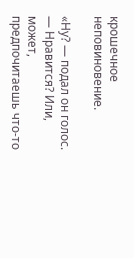крошечное неповиновение.

«Ну? — подал он голос. — Нравится? Или, может, предпочитаешь что-то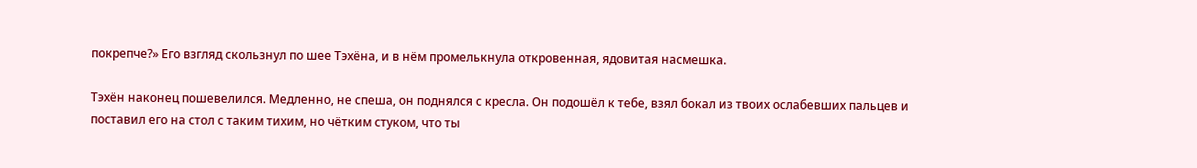покрепче?» Его взгляд скользнул по шее Тэхёна, и в нём промелькнула откровенная, ядовитая насмешка.

Тэхён наконец пошевелился. Медленно, не спеша, он поднялся с кресла. Он подошёл к тебе, взял бокал из твоих ослабевших пальцев и поставил его на стол с таким тихим, но чётким стуком, что ты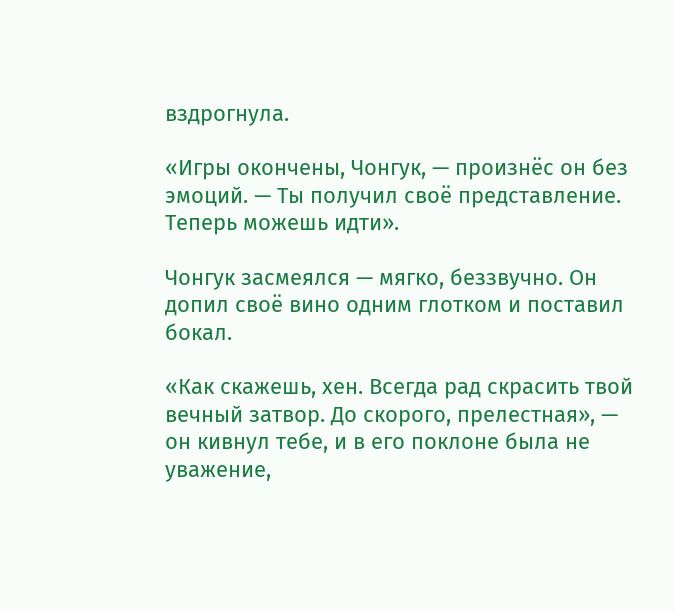вздрогнула.

«Игры окончены, Чонгук, — произнёс он без эмоций. — Ты получил своё представление. Теперь можешь идти».

Чонгук засмеялся — мягко, беззвучно. Он допил своё вино одним глотком и поставил бокал.

«Как скажешь, хен. Всегда рад скрасить твой вечный затвор. До скорого, прелестная», — он кивнул тебе, и в его поклоне была не уважение,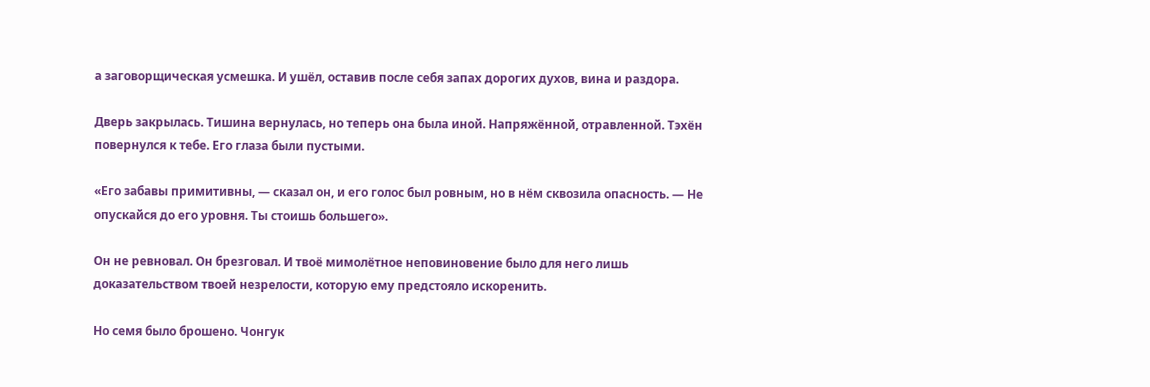а заговорщическая усмешка. И ушёл, оставив после себя запах дорогих духов, вина и раздора.

Дверь закрылась. Тишина вернулась, но теперь она была иной. Напряжённой, отравленной. Тэхён повернулся к тебе. Его глаза были пустыми.

«Его забавы примитивны, — сказал он, и его голос был ровным, но в нём сквозила опасность. — Не опускайся до его уровня. Ты стоишь большего».

Он не ревновал. Он брезговал. И твоё мимолётное неповиновение было для него лишь доказательством твоей незрелости, которую ему предстояло искоренить.

Но семя было брошено. Чонгук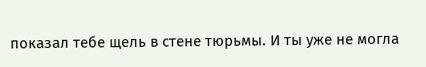показал тебе щель в стене тюрьмы. И ты уже не могла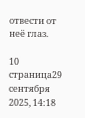отвести от неё глаз.

10 страница29 сентября 2025, 14:18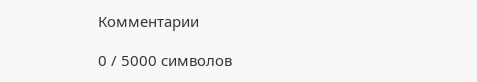Комментарии

0 / 5000 символов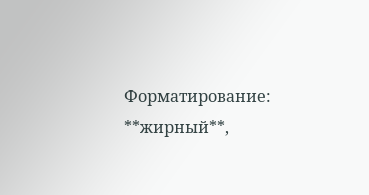Форматирование: **жирный**,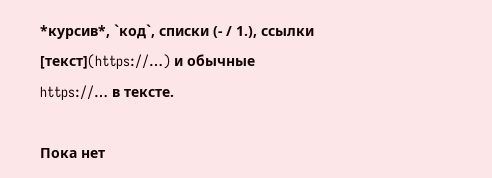*курсив*, `код`, списки (- / 1.), ссылки [текст](https://…) и обычные https://… в тексте.

Пока нет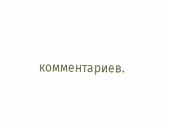комментариев.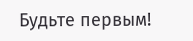Будьте первым!